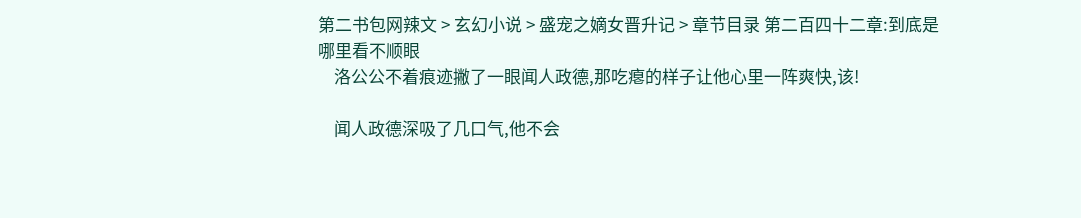第二书包网辣文 > 玄幻小说 > 盛宠之嫡女晋升记 > 章节目录 第二百四十二章:到底是哪里看不顺眼
    洛公公不着痕迹撇了一眼闻人政德,那吃瘪的样子让他心里一阵爽快,该!

    闻人政德深吸了几口气,他不会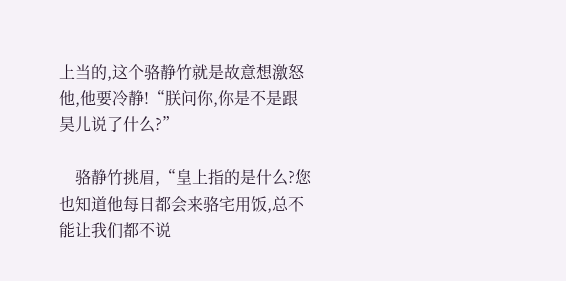上当的,这个骆静竹就是故意想激怒他,他要冷静!“朕问你,你是不是跟昊儿说了什么?”

    骆静竹挑眉,“皇上指的是什么?您也知道他每日都会来骆宅用饭,总不能让我们都不说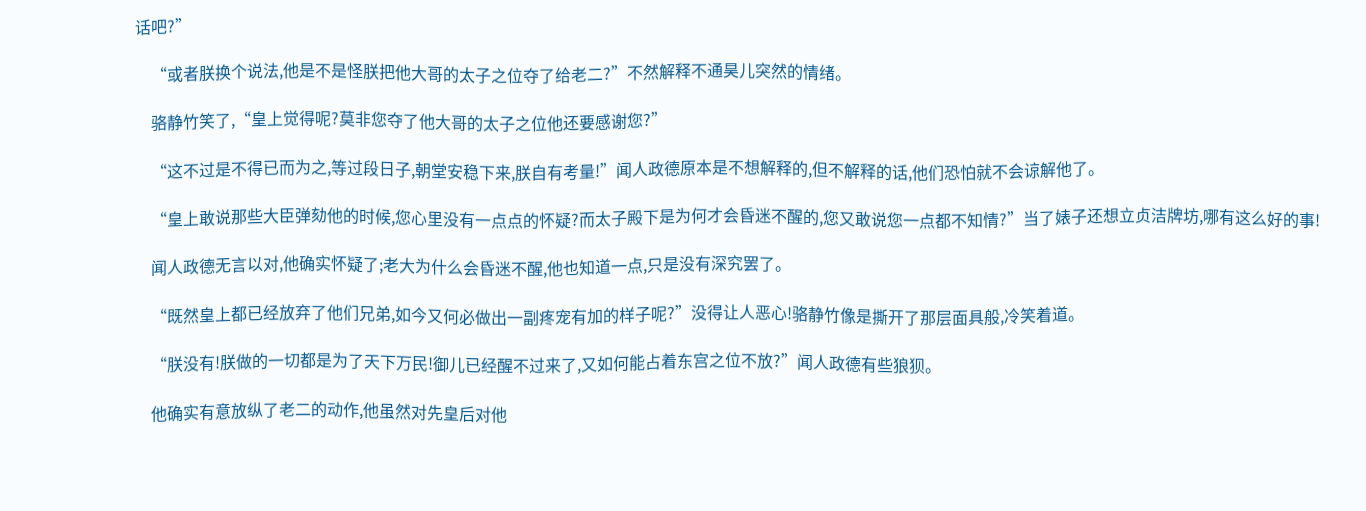话吧?”

    “或者朕换个说法,他是不是怪朕把他大哥的太子之位夺了给老二?”不然解释不通昊儿突然的情绪。

    骆静竹笑了,“皇上觉得呢?莫非您夺了他大哥的太子之位他还要感谢您?”

    “这不过是不得已而为之,等过段日子,朝堂安稳下来,朕自有考量!”闻人政德原本是不想解释的,但不解释的话,他们恐怕就不会谅解他了。

    “皇上敢说那些大臣弹劾他的时候,您心里没有一点点的怀疑?而太子殿下是为何才会昏迷不醒的,您又敢说您一点都不知情?”当了婊子还想立贞洁牌坊,哪有这么好的事!

    闻人政德无言以对,他确实怀疑了;老大为什么会昏迷不醒,他也知道一点,只是没有深究罢了。

    “既然皇上都已经放弃了他们兄弟,如今又何必做出一副疼宠有加的样子呢?”没得让人恶心!骆静竹像是撕开了那层面具般,冷笑着道。

    “朕没有!朕做的一切都是为了天下万民!御儿已经醒不过来了,又如何能占着东宫之位不放?”闻人政德有些狼狈。

    他确实有意放纵了老二的动作,他虽然对先皇后对他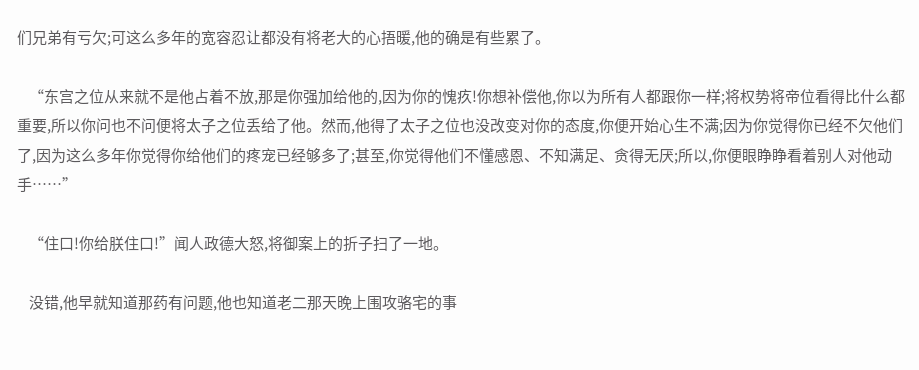们兄弟有亏欠;可这么多年的宽容忍让都没有将老大的心捂暖,他的确是有些累了。

    “东宫之位从来就不是他占着不放,那是你强加给他的,因为你的愧疚!你想补偿他,你以为所有人都跟你一样;将权势将帝位看得比什么都重要,所以你问也不问便将太子之位丢给了他。然而,他得了太子之位也没改变对你的态度,你便开始心生不满;因为你觉得你已经不欠他们了,因为这么多年你觉得你给他们的疼宠已经够多了;甚至,你觉得他们不懂感恩、不知满足、贪得无厌;所以,你便眼睁睁看着别人对他动手……”

    “住口!你给朕住口!”闻人政德大怒,将御案上的折子扫了一地。

    没错,他早就知道那药有问题,他也知道老二那天晚上围攻骆宅的事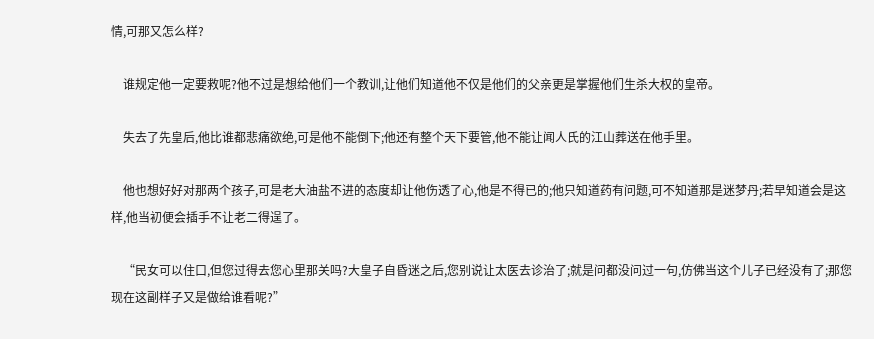情,可那又怎么样?

    谁规定他一定要救呢?他不过是想给他们一个教训,让他们知道他不仅是他们的父亲更是掌握他们生杀大权的皇帝。

    失去了先皇后,他比谁都悲痛欲绝,可是他不能倒下;他还有整个天下要管,他不能让闻人氏的江山葬送在他手里。

    他也想好好对那两个孩子,可是老大油盐不进的态度却让他伤透了心,他是不得已的;他只知道药有问题,可不知道那是迷梦丹;若早知道会是这样,他当初便会插手不让老二得逞了。

    “民女可以住口,但您过得去您心里那关吗?大皇子自昏迷之后,您别说让太医去诊治了;就是问都没问过一句,仿佛当这个儿子已经没有了;那您现在这副样子又是做给谁看呢?”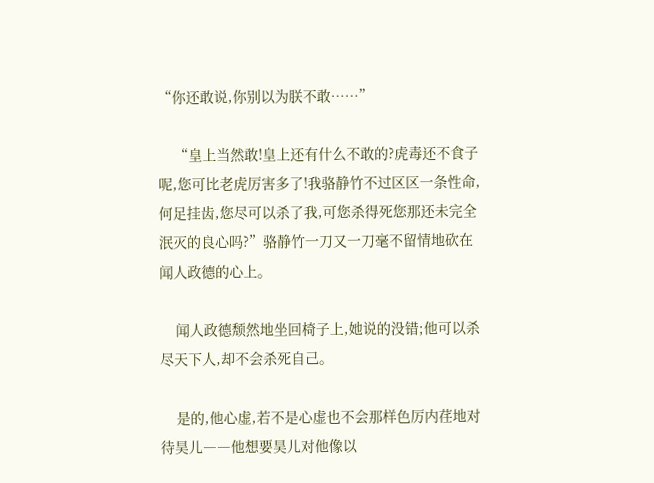“你还敢说,你别以为朕不敢……”

    “皇上当然敢!皇上还有什么不敢的?虎毒还不食子呢,您可比老虎厉害多了!我骆静竹不过区区一条性命,何足挂齿,您尽可以杀了我,可您杀得死您那还未完全泯灭的良心吗?”骆静竹一刀又一刀毫不留情地砍在闻人政德的心上。

    闻人政德颓然地坐回椅子上,她说的没错;他可以杀尽天下人,却不会杀死自己。

    是的,他心虚,若不是心虚也不会那样色厉内荏地对待昊儿――他想要昊儿对他像以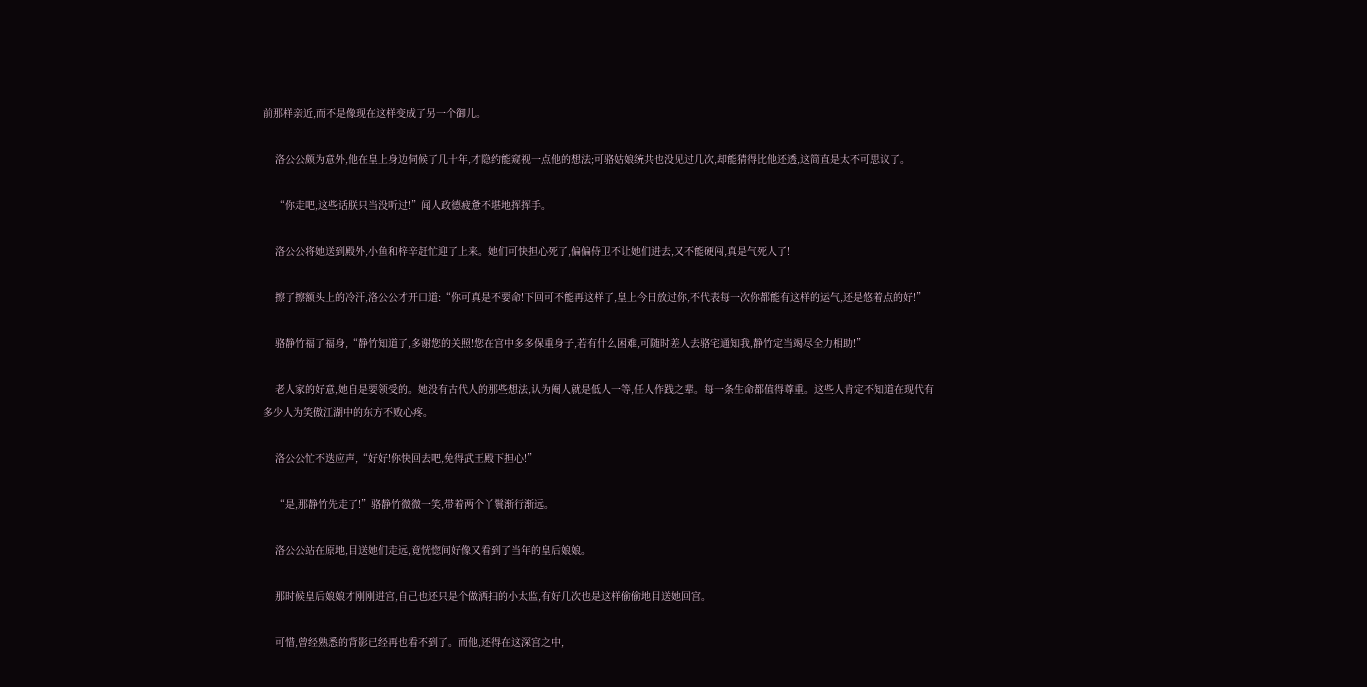前那样亲近,而不是像现在这样变成了另一个御儿。

    洛公公颇为意外,他在皇上身边伺候了几十年,才隐约能窥视一点他的想法;可骆姑娘统共也没见过几次,却能猜得比他还透,这简直是太不可思议了。

    “你走吧,这些话朕只当没听过!”闻人政德疲惫不堪地挥挥手。

    洛公公将她送到殿外,小鱼和梓辛赶忙迎了上来。她们可快担心死了,偏偏侍卫不让她们进去,又不能硬闯,真是气死人了!

    擦了擦额头上的冷汗,洛公公才开口道:“你可真是不要命!下回可不能再这样了,皇上今日放过你,不代表每一次你都能有这样的运气,还是悠着点的好!”

    骆静竹福了福身,“静竹知道了,多谢您的关照!您在宫中多多保重身子,若有什么困难,可随时差人去骆宅通知我,静竹定当竭尽全力相助!”

    老人家的好意,她自是要领受的。她没有古代人的那些想法,认为阉人就是低人一等,任人作践之辈。每一条生命都值得尊重。这些人肯定不知道在现代有多少人为笑傲江湖中的东方不败心疼。

    洛公公忙不迭应声,“好好!你快回去吧,免得武王殿下担心!”

    “是,那静竹先走了!”骆静竹微微一笑,带着两个丫鬟渐行渐远。

    洛公公站在原地,目送她们走远,竟恍惚间好像又看到了当年的皇后娘娘。

    那时候皇后娘娘才刚刚进宫,自己也还只是个做洒扫的小太监,有好几次也是这样偷偷地目送她回宫。

    可惜,曾经熟悉的背影已经再也看不到了。而他,还得在这深宫之中,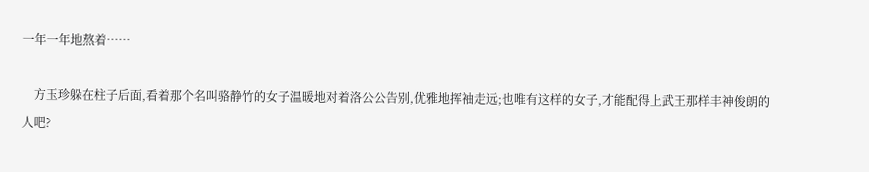一年一年地熬着……

    方玉珍躲在柱子后面,看着那个名叫骆静竹的女子温暖地对着洛公公告别,优雅地挥袖走远;也唯有这样的女子,才能配得上武王那样丰神俊朗的人吧?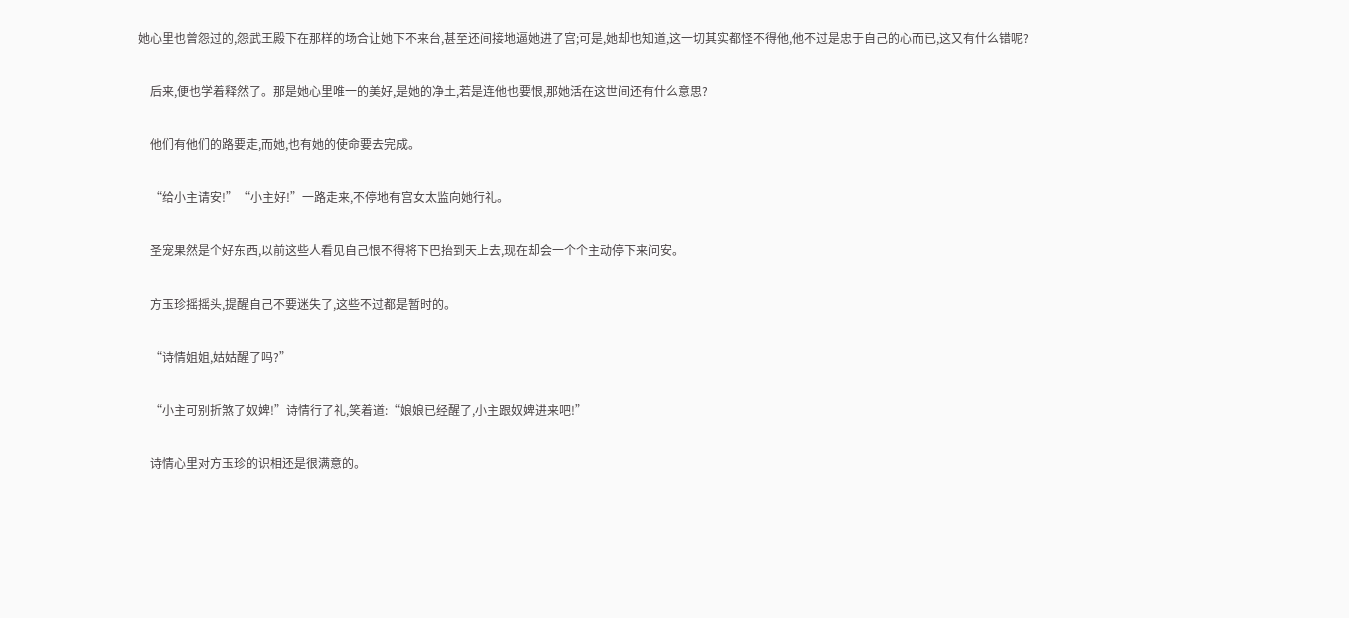她心里也曾怨过的,怨武王殿下在那样的场合让她下不来台,甚至还间接地逼她进了宫;可是,她却也知道,这一切其实都怪不得他,他不过是忠于自己的心而已,这又有什么错呢?

    后来,便也学着释然了。那是她心里唯一的美好,是她的净土,若是连他也要恨,那她活在这世间还有什么意思?

    他们有他们的路要走,而她,也有她的使命要去完成。

    “给小主请安!”“小主好!”一路走来,不停地有宫女太监向她行礼。

    圣宠果然是个好东西,以前这些人看见自己恨不得将下巴抬到天上去,现在却会一个个主动停下来问安。

    方玉珍摇摇头,提醒自己不要迷失了,这些不过都是暂时的。

    “诗情姐姐,姑姑醒了吗?”

    “小主可别折煞了奴婢!”诗情行了礼,笑着道:“娘娘已经醒了,小主跟奴婢进来吧!”

    诗情心里对方玉珍的识相还是很满意的。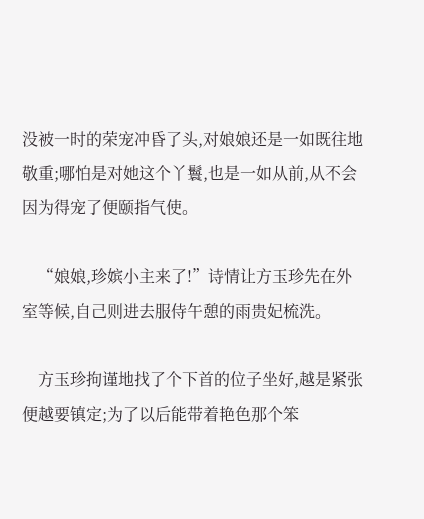没被一时的荣宠冲昏了头,对娘娘还是一如既往地敬重;哪怕是对她这个丫鬟,也是一如从前,从不会因为得宠了便颐指气使。

    “娘娘,珍嫔小主来了!”诗情让方玉珍先在外室等候,自己则进去服侍午憩的雨贵妃梳洗。

    方玉珍拘谨地找了个下首的位子坐好,越是紧张便越要镇定;为了以后能带着艳色那个笨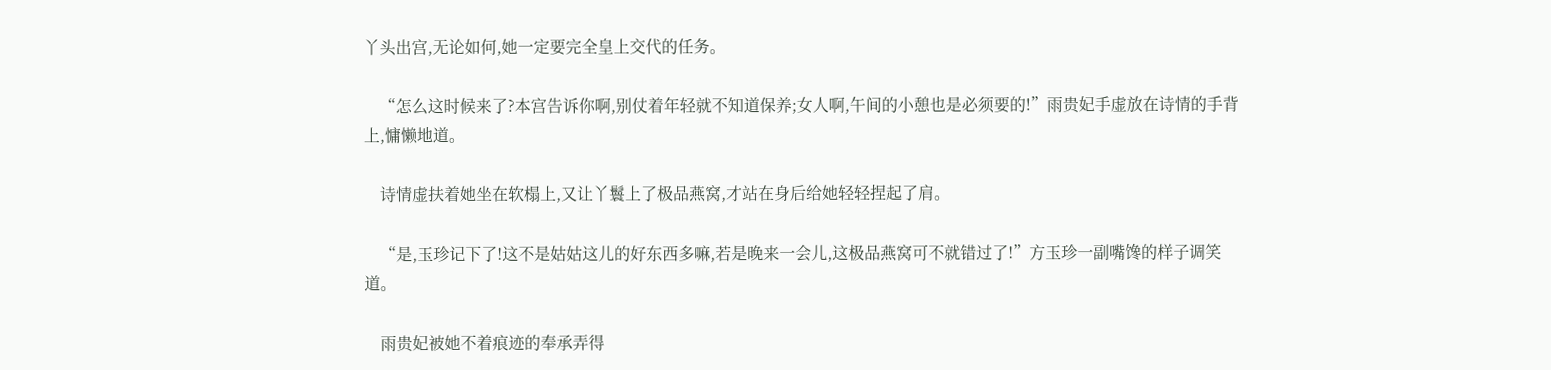丫头出宫,无论如何,她一定要完全皇上交代的任务。

    “怎么这时候来了?本宫告诉你啊,别仗着年轻就不知道保养;女人啊,午间的小憩也是必须要的!”雨贵妃手虚放在诗情的手背上,慵懒地道。

    诗情虚扶着她坐在软榻上,又让丫鬟上了极品燕窝,才站在身后给她轻轻捏起了肩。

    “是,玉珍记下了!这不是姑姑这儿的好东西多嘛,若是晚来一会儿,这极品燕窝可不就错过了!”方玉珍一副嘴馋的样子调笑道。

    雨贵妃被她不着痕迹的奉承弄得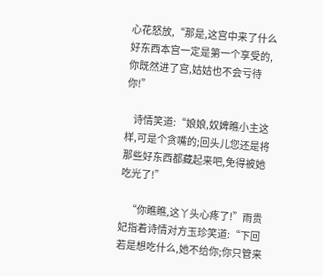心花怒放,“那是,这宫中来了什么好东西本宫一定是第一个享受的,你既然进了宫,姑姑也不会亏待你!”

    诗情笑道:“娘娘,奴婢瞧小主这样,可是个贪嘴的;回头儿您还是将那些好东西都藏起来吧,免得被她吃光了!”

    “你瞧瞧,这丫头心疼了!”雨贵妃指着诗情对方玉珍笑道:“下回若是想吃什么,她不给你;你只管来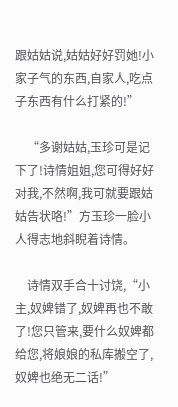跟姑姑说,姑姑好好罚她!小家子气的东西,自家人,吃点子东西有什么打紧的!”

    “多谢姑姑,玉珍可是记下了!诗情姐姐,您可得好好对我,不然啊,我可就要跟姑姑告状咯!”方玉珍一脸小人得志地斜睨着诗情。

    诗情双手合十讨饶,“小主,奴婢错了,奴婢再也不敢了!您只管来,要什么奴婢都给您,将娘娘的私库搬空了,奴婢也绝无二话!”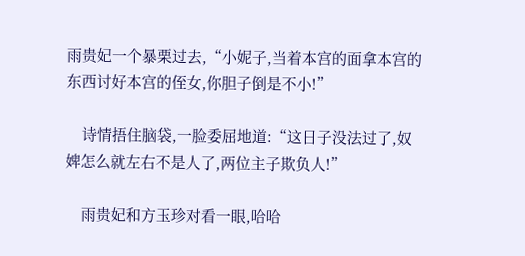雨贵妃一个暴栗过去,“小妮子,当着本宫的面拿本宫的东西讨好本宫的侄女,你胆子倒是不小!”

    诗情捂住脑袋,一脸委屈地道:“这日子没法过了,奴婢怎么就左右不是人了,两位主子欺负人!”

    雨贵妃和方玉珍对看一眼,哈哈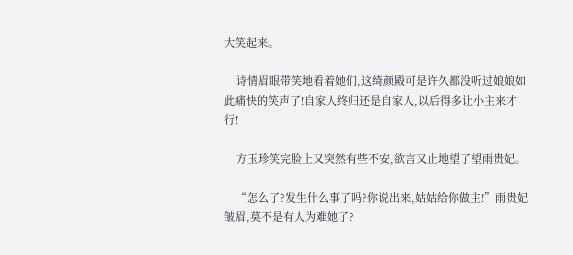大笑起来。

    诗情眉眼带笑地看着她们,这绮颜殿可是许久都没听过娘娘如此痛快的笑声了!自家人终归还是自家人,以后得多让小主来才行!

    方玉珍笑完脸上又突然有些不安,欲言又止地望了望雨贵妃。

    “怎么了?发生什么事了吗?你说出来,姑姑给你做主!”雨贵妃皱眉,莫不是有人为难她了?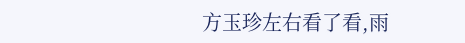方玉珍左右看了看,雨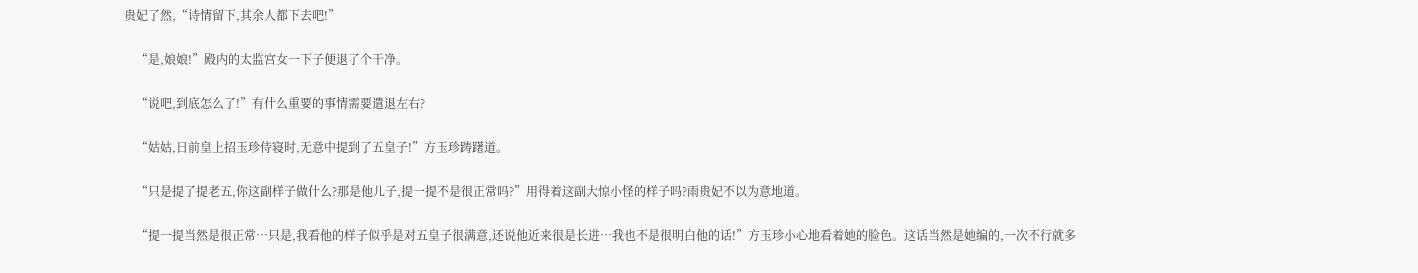贵妃了然,“诗情留下,其余人都下去吧!”

    “是,娘娘!”殿内的太监宫女一下子便退了个干净。

    “说吧,到底怎么了!”有什么重要的事情需要遣退左右?

    “姑姑,日前皇上招玉珍侍寝时,无意中提到了五皇子!”方玉珍踌躇道。

    “只是提了提老五,你这副样子做什么?那是他儿子,提一提不是很正常吗?”用得着这副大惊小怪的样子吗?雨贵妃不以为意地道。

    “提一提当然是很正常…只是,我看他的样子似乎是对五皇子很满意,还说他近来很是长进…我也不是很明白他的话!”方玉珍小心地看着她的脸色。这话当然是她编的,一次不行就多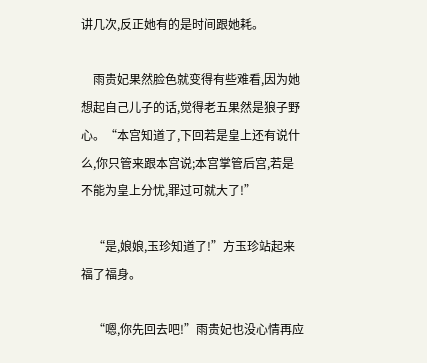讲几次,反正她有的是时间跟她耗。

    雨贵妃果然脸色就变得有些难看,因为她想起自己儿子的话,觉得老五果然是狼子野心。“本宫知道了,下回若是皇上还有说什么,你只管来跟本宫说;本宫掌管后宫,若是不能为皇上分忧,罪过可就大了!”

    “是,娘娘,玉珍知道了!”方玉珍站起来福了福身。

    “嗯,你先回去吧!”雨贵妃也没心情再应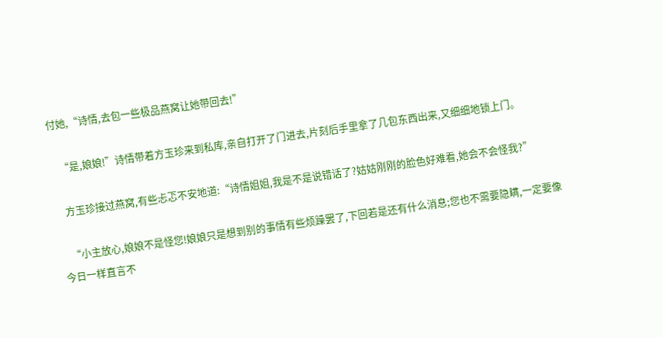付她,“诗情,去包一些极品燕窝让她带回去!”

    “是,娘娘!”诗情带着方玉珍来到私库,亲自打开了门进去,片刻后手里拿了几包东西出来,又细细地锁上门。

    方玉珍接过燕窝,有些忐忑不安地道:“诗情姐姐,我是不是说错话了?姑姑刚刚的脸色好难看,她会不会怪我?”

    “小主放心,娘娘不是怪您!娘娘只是想到别的事情有些烦躁罢了,下回若是还有什么消息;您也不需要隐瞒,一定要像今日一样直言不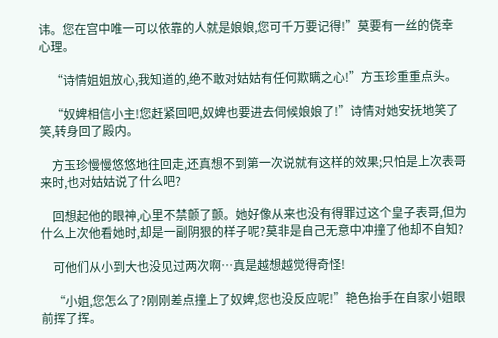讳。您在宫中唯一可以依靠的人就是娘娘,您可千万要记得!”莫要有一丝的侥幸心理。

    “诗情姐姐放心,我知道的,绝不敢对姑姑有任何欺瞒之心!”方玉珍重重点头。

    “奴婢相信小主!您赶紧回吧,奴婢也要进去伺候娘娘了!”诗情对她安抚地笑了笑,转身回了殿内。

    方玉珍慢慢悠悠地往回走,还真想不到第一次说就有这样的效果;只怕是上次表哥来时,也对姑姑说了什么吧?

    回想起他的眼神,心里不禁颤了颤。她好像从来也没有得罪过这个皇子表哥,但为什么上次他看她时,却是一副阴狠的样子呢?莫非是自己无意中冲撞了他却不自知?

    可他们从小到大也没见过两次啊…真是越想越觉得奇怪!

    “小姐,您怎么了?刚刚差点撞上了奴婢,您也没反应呢!”艳色抬手在自家小姐眼前挥了挥。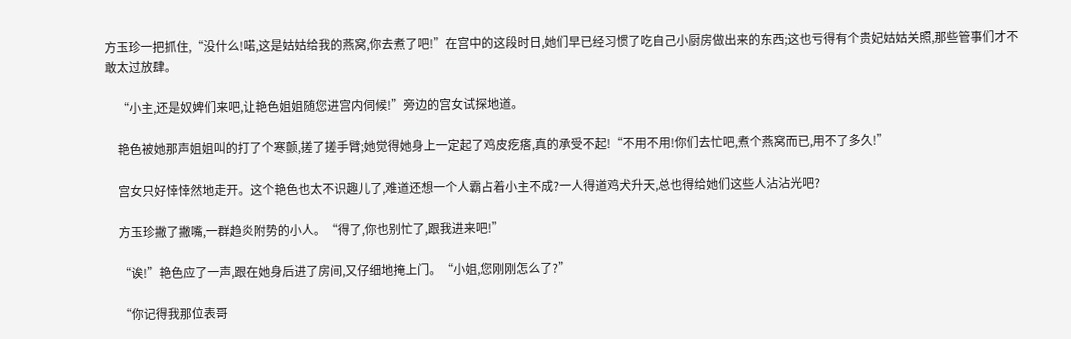方玉珍一把抓住,“没什么!喏,这是姑姑给我的燕窝,你去煮了吧!”在宫中的这段时日,她们早已经习惯了吃自己小厨房做出来的东西;这也亏得有个贵妃姑姑关照,那些管事们才不敢太过放肆。

    “小主,还是奴婢们来吧,让艳色姐姐随您进宫内伺候!”旁边的宫女试探地道。

    艳色被她那声姐姐叫的打了个寒颤,搓了搓手臂;她觉得她身上一定起了鸡皮疙瘩,真的承受不起!“不用不用!你们去忙吧,煮个燕窝而已,用不了多久!”

    宫女只好悻悻然地走开。这个艳色也太不识趣儿了,难道还想一个人霸占着小主不成?一人得道鸡犬升天,总也得给她们这些人沾沾光吧?

    方玉珍撇了撇嘴,一群趋炎附势的小人。“得了,你也别忙了,跟我进来吧!”

    “诶!”艳色应了一声,跟在她身后进了房间,又仔细地掩上门。“小姐,您刚刚怎么了?”

    “你记得我那位表哥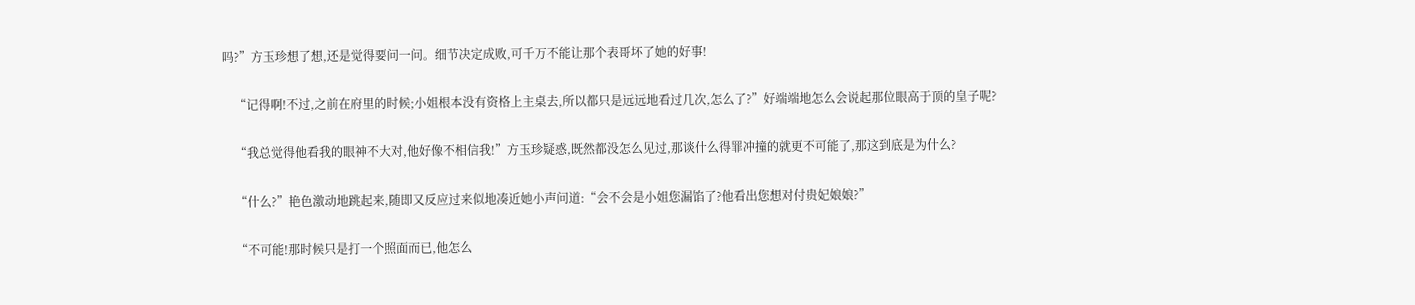吗?”方玉珍想了想,还是觉得要问一问。细节决定成败,可千万不能让那个表哥坏了她的好事!

    “记得啊!不过,之前在府里的时候;小姐根本没有资格上主桌去,所以都只是远远地看过几次,怎么了?”好端端地怎么会说起那位眼高于顶的皇子呢?

    “我总觉得他看我的眼神不大对,他好像不相信我!”方玉珍疑惑,既然都没怎么见过,那谈什么得罪冲撞的就更不可能了,那这到底是为什么?

    “什么?”艳色激动地跳起来,随即又反应过来似地凑近她小声问道:“会不会是小姐您漏馅了?他看出您想对付贵妃娘娘?”

    “不可能!那时候只是打一个照面而已,他怎么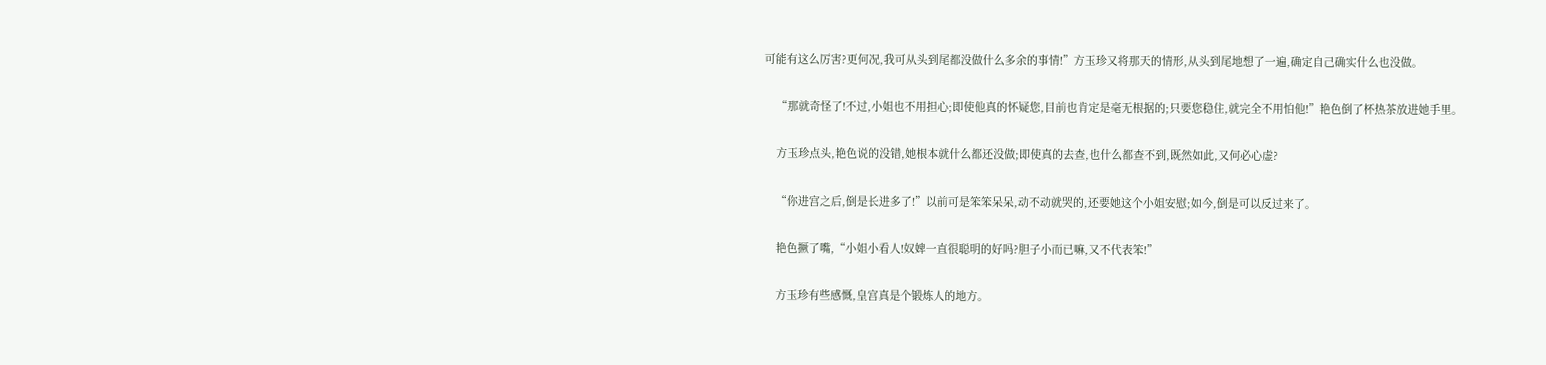可能有这么厉害?更何况,我可从头到尾都没做什么多余的事情!”方玉珍又将那天的情形,从头到尾地想了一遍,确定自己确实什么也没做。

    “那就奇怪了!不过,小姐也不用担心;即使他真的怀疑您,目前也肯定是毫无根据的;只要您稳住,就完全不用怕他!”艳色倒了杯热茶放进她手里。

    方玉珍点头,艳色说的没错,她根本就什么都还没做;即使真的去查,也什么都查不到,既然如此,又何必心虚?

    “你进宫之后,倒是长进多了!”以前可是笨笨呆呆,动不动就哭的,还要她这个小姐安慰;如今,倒是可以反过来了。

    艳色撅了嘴,“小姐小看人!奴婢一直很聪明的好吗?胆子小而已嘛,又不代表笨!”

    方玉珍有些感慨,皇宫真是个锻炼人的地方。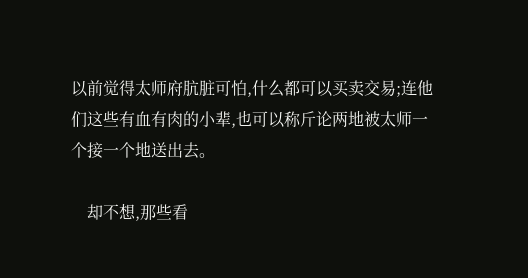以前觉得太师府肮脏可怕,什么都可以买卖交易;连他们这些有血有肉的小辈,也可以称斤论两地被太师一个接一个地送出去。

    却不想,那些看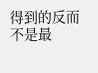得到的反而不是最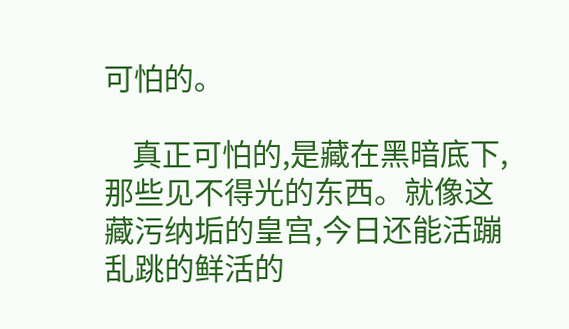可怕的。

    真正可怕的,是藏在黑暗底下,那些见不得光的东西。就像这藏污纳垢的皇宫,今日还能活蹦乱跳的鲜活的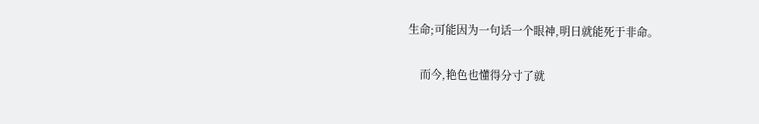生命;可能因为一句话一个眼神,明日就能死于非命。

    而今,艳色也懂得分寸了就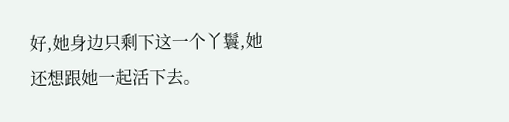好,她身边只剩下这一个丫鬟,她还想跟她一起活下去。